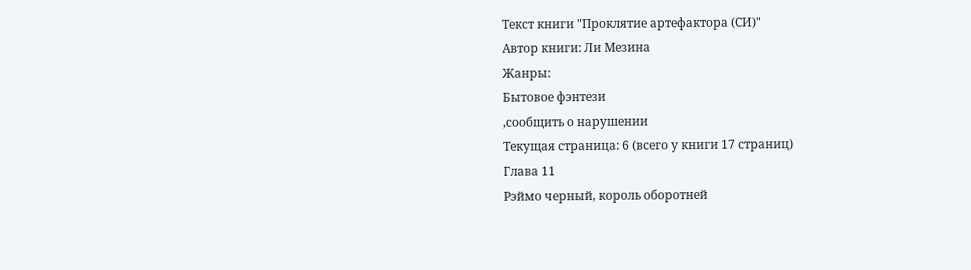Текст книги "Проклятие артефактора (СИ)"
Автор книги: Ли Мезина
Жанры:
Бытовое фэнтези
,сообщить о нарушении
Текущая страница: 6 (всего у книги 17 страниц)
Глава 11
Рэймо черный, король оборотней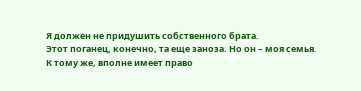Я должен не придушить собственного брата.
Этот поганец, конечно, та еще заноза. Но он – моя семья. К тому же, вполне имеет право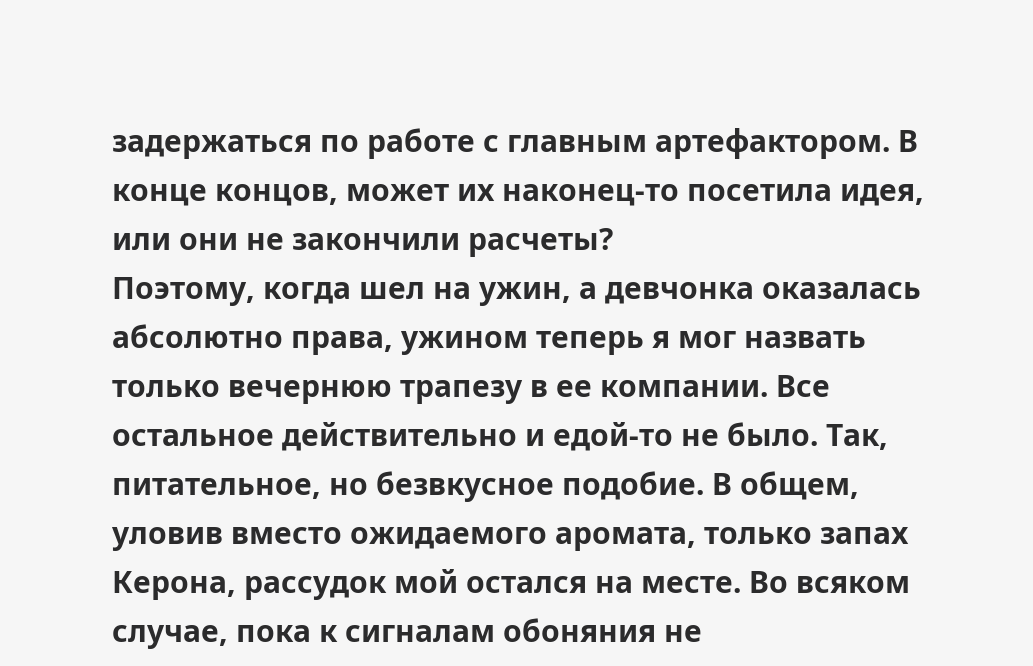задержаться по работе с главным артефактором. В конце концов, может их наконец-то посетила идея, или они не закончили расчеты?
Поэтому, когда шел на ужин, а девчонка оказалась абсолютно права, ужином теперь я мог назвать только вечернюю трапезу в ее компании. Все остальное действительно и едой-то не было. Так, питательное, но безвкусное подобие. В общем, уловив вместо ожидаемого аромата, только запах Керона, рассудок мой остался на месте. Во всяком случае, пока к сигналам обоняния не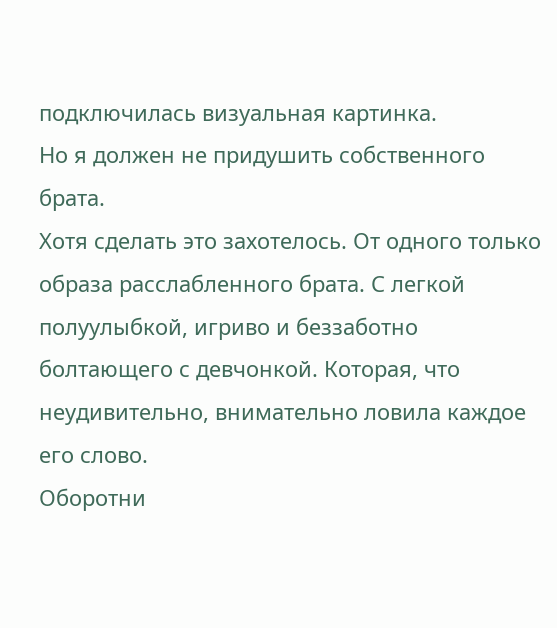подключилась визуальная картинка.
Но я должен не придушить собственного брата.
Хотя сделать это захотелось. От одного только образа расслабленного брата. С легкой полуулыбкой, игриво и беззаботно болтающего с девчонкой. Которая, что неудивительно, внимательно ловила каждое его слово.
Оборотни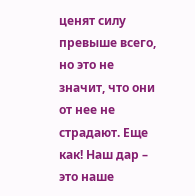ценят силу превыше всего, но это не значит, что они от нее не страдают. Еще как! Наш дар – это наше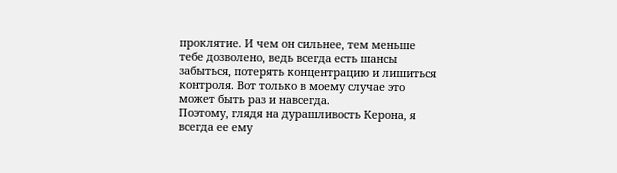проклятие. И чем он сильнее, тем меньше тебе дозволено, ведь всегда есть шансы забыться, потерять концентрацию и лишиться контроля. Вот только в моему случае это может быть раз и навсегда.
Поэтому, глядя на дурашливость Керона, я всегда ее ему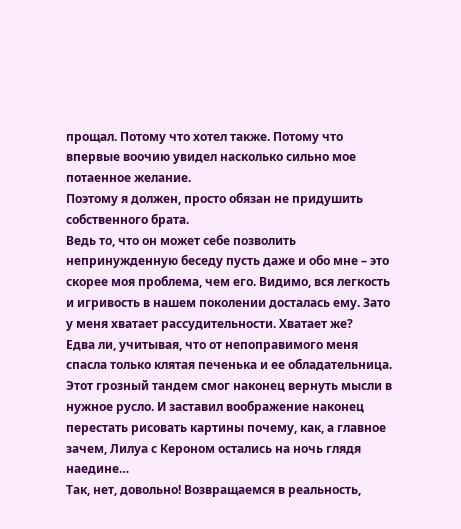прощал. Потому что хотел также. Потому что впервые воочию увидел насколько сильно мое потаенное желание.
Поэтому я должен, просто обязан не придушить собственного брата.
Ведь то, что он может себе позволить непринужденную беседу пусть даже и обо мне – это скорее моя проблема, чем его. Видимо, вся легкость и игривость в нашем поколении досталась ему. Зато у меня хватает рассудительности. Хватает же?
Едва ли, учитывая, что от непоправимого меня спасла только клятая печенька и ее обладательница. Этот грозный тандем смог наконец вернуть мысли в нужное русло. И заставил воображение наконец перестать рисовать картины почему, как, а главное зачем, Лилуа с Кероном остались на ночь глядя наедине…
Так, нет, довольно! Возвращаемся в реальность,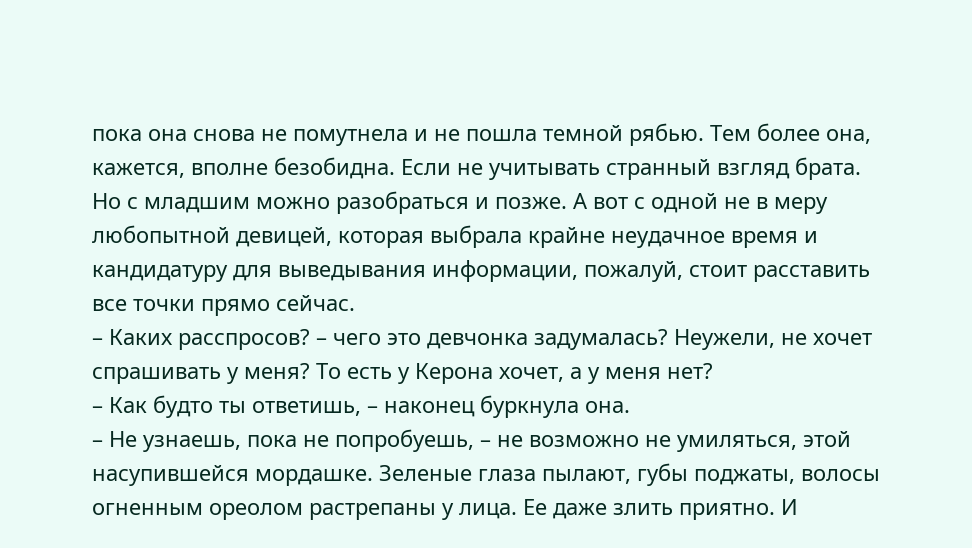пока она снова не помутнела и не пошла темной рябью. Тем более она, кажется, вполне безобидна. Если не учитывать странный взгляд брата. Но с младшим можно разобраться и позже. А вот с одной не в меру любопытной девицей, которая выбрала крайне неудачное время и кандидатуру для выведывания информации, пожалуй, стоит расставить все точки прямо сейчас.
– Каких расспросов? – чего это девчонка задумалась? Неужели, не хочет спрашивать у меня? То есть у Керона хочет, а у меня нет?
– Как будто ты ответишь, – наконец буркнула она.
– Не узнаешь, пока не попробуешь, – не возможно не умиляться, этой насупившейся мордашке. Зеленые глаза пылают, губы поджаты, волосы огненным ореолом растрепаны у лица. Ее даже злить приятно. И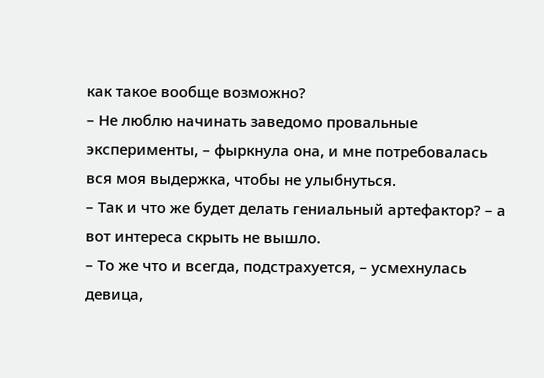как такое вообще возможно?
– Не люблю начинать заведомо провальные эксперименты, – фыркнула она, и мне потребовалась вся моя выдержка, чтобы не улыбнуться.
– Так и что же будет делать гениальный артефактор? – а вот интереса скрыть не вышло.
– То же что и всегда, подстрахуется, – усмехнулась девица,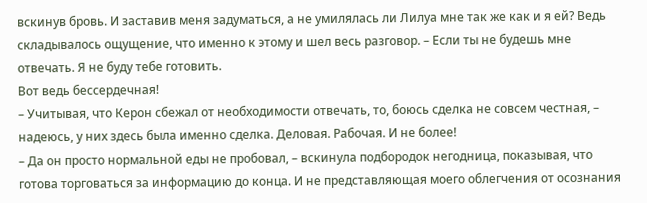вскинув бровь. И заставив меня задуматься, а не умилялась ли Лилуа мне так же как и я ей? Ведь складывалось ощущение, что именно к этому и шел весь разговор. – Если ты не будешь мне отвечать. Я не буду тебе готовить.
Вот ведь бессердечная!
– Учитывая, что Керон сбежал от необходимости отвечать, то, боюсь сделка не совсем честная, – надеюсь, у них здесь была именно сделка. Деловая. Рабочая. И не более!
– Да он просто нормальной еды не пробовал, – вскинула подбородок негодница, показывая, что готова торговаться за информацию до конца. И не представляющая моего облегчения от осознания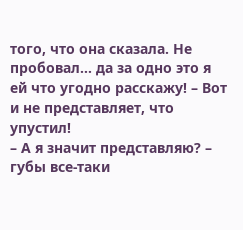того, что она сказала. Не пробовал… да за одно это я ей что угодно расскажу! – Вот и не представляет, что упустил!
– А я значит представляю? – губы все-таки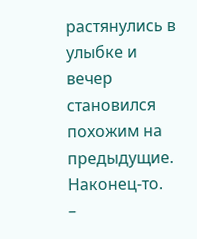растянулись в улыбке и вечер становился похожим на предыдущие. Наконец-то.
–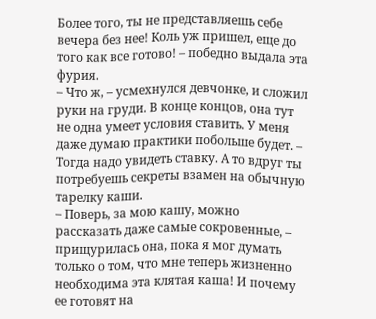Более того, ты не представляешь себе вечера без нее! Коль уж пришел, еще до того как все готово! – победно выдала эта фурия.
– Что ж, – усмехнулся девчонке, и сложил руки на груди. В конце концов, она тут не одна умеет условия ставить. У меня даже думаю практики побольше будет. – Тогда надо увидеть ставку. А то вдруг ты потребуешь секреты взамен на обычную тарелку каши.
– Поверь, за мою кашу, можно рассказать даже самые сокровенные, – прищурилась она, пока я мог думать только о том, что мне теперь жизненно необходима эта клятая каша! И почему ее готовят на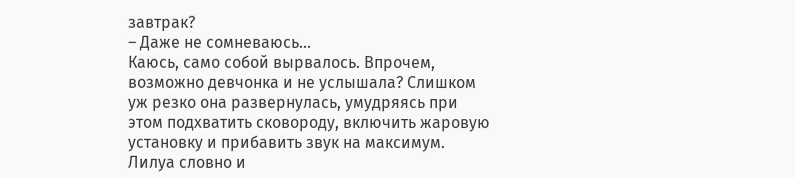завтрак?
– Даже не сомневаюсь…
Каюсь, само собой вырвалось. Впрочем, возможно девчонка и не услышала? Слишком уж резко она развернулась, умудряясь при этом подхватить сковороду, включить жаровую установку и прибавить звук на максимум.
Лилуа словно и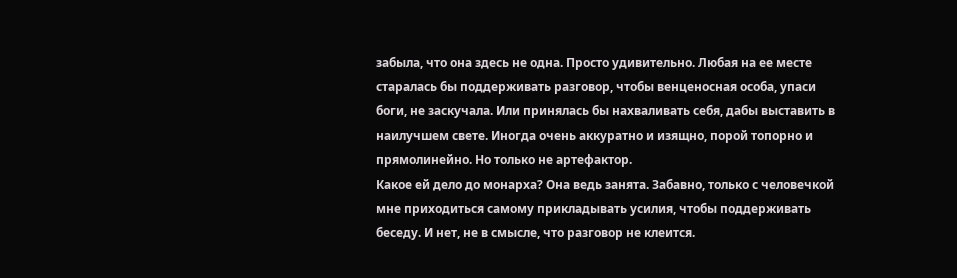забыла, что она здесь не одна. Просто удивительно. Любая на ее месте старалась бы поддерживать разговор, чтобы венценосная особа, упаси боги, не заскучала. Или принялась бы нахваливать себя, дабы выставить в наилучшем свете. Иногда очень аккуратно и изящно, порой топорно и прямолинейно. Но только не артефактор.
Какое ей дело до монарха? Она ведь занята. Забавно, только с человечкой мне приходиться самому прикладывать усилия, чтобы поддерживать беседу. И нет, не в смысле, что разговор не клеится.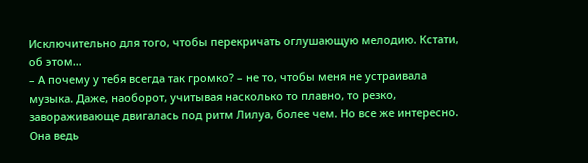Исключительно для того, чтобы перекричать оглушающую мелодию. Кстати, об этом…
– А почему у тебя всегда так громко? – не то, чтобы меня не устраивала музыка. Даже, наоборот, учитывая насколько то плавно, то резко, завораживающе двигалась под ритм Лилуа, более чем. Но все же интересно. Она ведь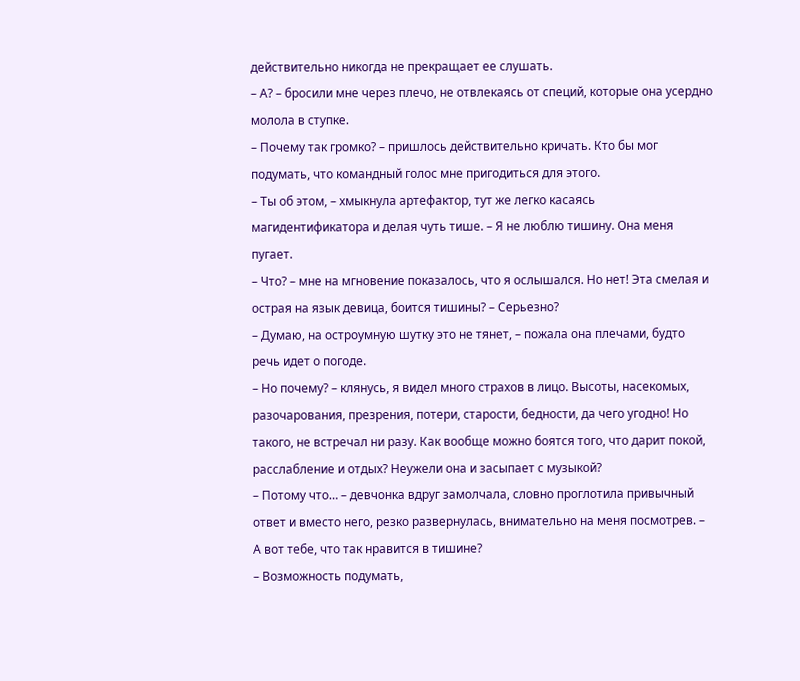действительно никогда не прекращает ее слушать.
– А? – бросили мне через плечо, не отвлекаясь от специй, которые она усердно молола в ступке.
– Почему так громко? – пришлось действительно кричать. Кто бы мог подумать, что командный голос мне пригодиться для этого.
– Ты об этом, – хмыкнула артефактор, тут же легко касаясь магидентификатора и делая чуть тише. – Я не люблю тишину. Она меня пугает.
– Что? – мне на мгновение показалось, что я ослышался. Но нет! Эта смелая и острая на язык девица, боится тишины? – Серьезно?
– Думаю, на остроумную шутку это не тянет, – пожала она плечами, будто речь идет о погоде.
– Но почему? – клянусь, я видел много страхов в лицо. Высоты, насекомых, разочарования, презрения, потери, старости, бедности, да чего угодно! Но такого, не встречал ни разу. Как вообще можно боятся того, что дарит покой, расслабление и отдых? Неужели она и засыпает с музыкой?
– Потому что… – девчонка вдруг замолчала, словно проглотила привычный ответ и вместо него, резко развернулась, внимательно на меня посмотрев. – А вот тебе, что так нравится в тишине?
– Возможность подумать,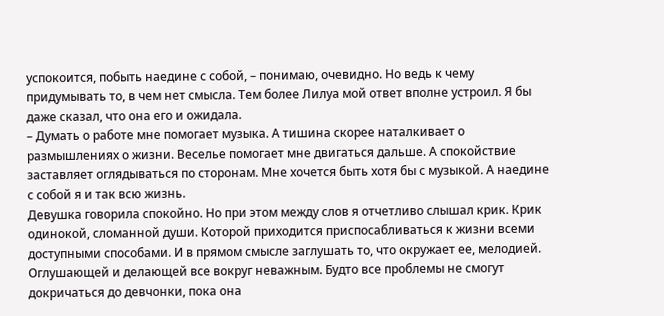успокоится, побыть наедине с собой, – понимаю, очевидно. Но ведь к чему придумывать то, в чем нет смысла. Тем более Лилуа мой ответ вполне устроил. Я бы даже сказал, что она его и ожидала.
– Думать о работе мне помогает музыка. А тишина скорее наталкивает о размышлениях о жизни. Веселье помогает мне двигаться дальше. А спокойствие заставляет оглядываться по сторонам. Мне хочется быть хотя бы с музыкой. А наедине с собой я и так всю жизнь.
Девушка говорила спокойно. Но при этом между слов я отчетливо слышал крик. Крик одинокой, сломанной души. Которой приходится приспосабливаться к жизни всеми доступными способами. И в прямом смысле заглушать то, что окружает ее, мелодией. Оглушающей и делающей все вокруг неважным. Будто все проблемы не смогут докричаться до девчонки, пока она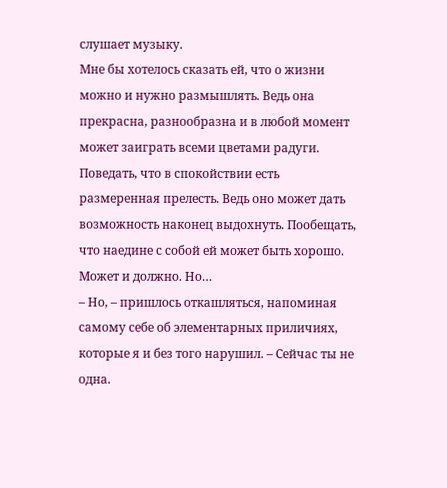слушает музыку.
Мне бы хотелось сказать ей, что о жизни можно и нужно размышлять. Ведь она прекрасна, разнообразна и в любой момент может заиграть всеми цветами радуги. Поведать, что в спокойствии есть размеренная прелесть. Ведь оно может дать возможность наконец выдохнуть. Пообещать, что наедине с собой ей может быть хорошо. Может и должно. Но…
– Но, – пришлось откашляться, напоминая самому себе об элементарных приличиях, которые я и без того нарушил. – Сейчас ты не одна.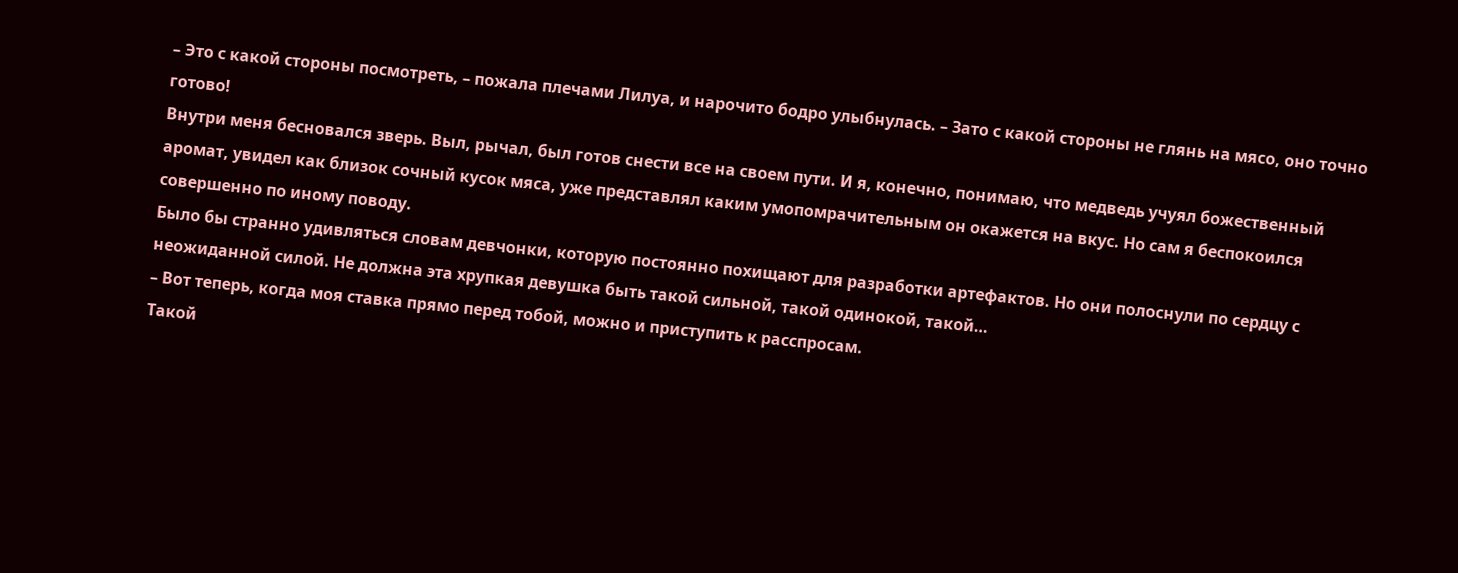– Это с какой стороны посмотреть, – пожала плечами Лилуа, и нарочито бодро улыбнулась. – Зато с какой стороны не глянь на мясо, оно точно готово!
Внутри меня бесновался зверь. Выл, рычал, был готов снести все на своем пути. И я, конечно, понимаю, что медведь учуял божественный аромат, увидел как близок сочный кусок мяса, уже представлял каким умопомрачительным он окажется на вкус. Но сам я беспокоился совершенно по иному поводу.
Было бы странно удивляться словам девчонки, которую постоянно похищают для разработки артефактов. Но они полоснули по сердцу с неожиданной силой. Не должна эта хрупкая девушка быть такой сильной, такой одинокой, такой…
– Вот теперь, когда моя ставка прямо перед тобой, можно и приступить к расспросам.
Такой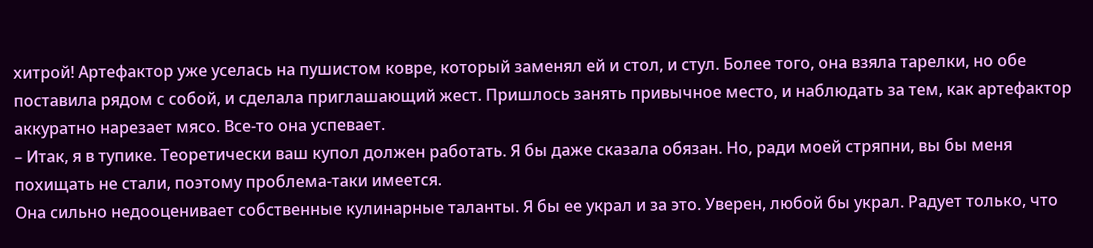хитрой! Артефактор уже уселась на пушистом ковре, который заменял ей и стол, и стул. Более того, она взяла тарелки, но обе поставила рядом с собой, и сделала приглашающий жест. Пришлось занять привычное место, и наблюдать за тем, как артефактор аккуратно нарезает мясо. Все-то она успевает.
– Итак, я в тупике. Теоретически ваш купол должен работать. Я бы даже сказала обязан. Но, ради моей стряпни, вы бы меня похищать не стали, поэтому проблема-таки имеется.
Она сильно недооценивает собственные кулинарные таланты. Я бы ее украл и за это. Уверен, любой бы украл. Радует только, что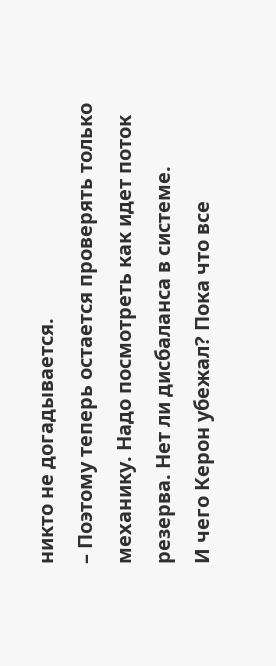никто не догадывается.
– Поэтому теперь остается проверять только механику. Надо посмотреть как идет поток резерва. Нет ли дисбаланса в системе.
И чего Керон убежал? Пока что все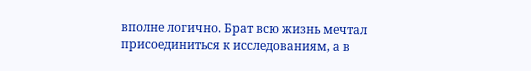вполне логично. Брат всю жизнь мечтал присоединиться к исследованиям, а в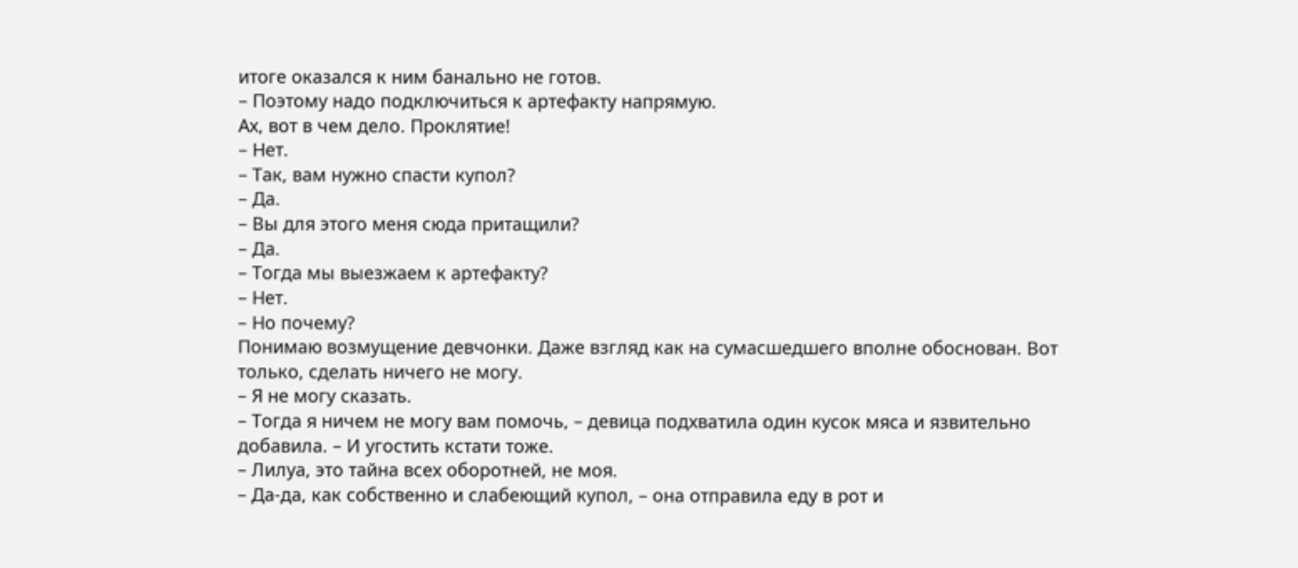итоге оказался к ним банально не готов.
– Поэтому надо подключиться к артефакту напрямую.
Ах, вот в чем дело. Проклятие!
– Нет.
– Так, вам нужно спасти купол?
– Да.
– Вы для этого меня сюда притащили?
– Да.
– Тогда мы выезжаем к артефакту?
– Нет.
– Но почему?
Понимаю возмущение девчонки. Даже взгляд как на сумасшедшего вполне обоснован. Вот только, сделать ничего не могу.
– Я не могу сказать.
– Тогда я ничем не могу вам помочь, – девица подхватила один кусок мяса и язвительно добавила. – И угостить кстати тоже.
– Лилуа, это тайна всех оборотней, не моя.
– Да-да, как собственно и слабеющий купол, – она отправила еду в рот и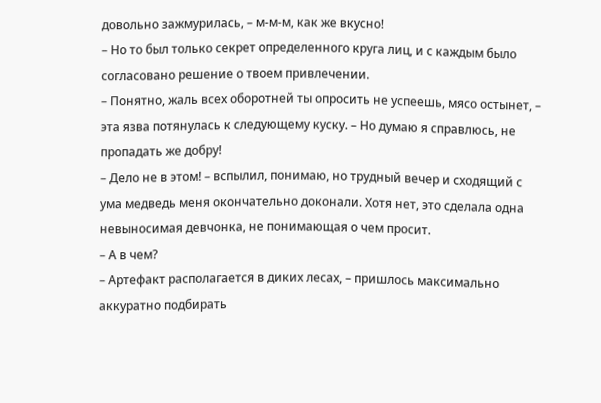довольно зажмурилась, – м-м-м, как же вкусно!
– Но то был только секрет определенного круга лиц, и с каждым было согласовано решение о твоем привлечении.
– Понятно, жаль всех оборотней ты опросить не успеешь, мясо остынет, – эта язва потянулась к следующему куску. – Но думаю я справлюсь, не пропадать же добру!
– Дело не в этом! – вспылил, понимаю, но трудный вечер и сходящий с ума медведь меня окончательно доконали. Хотя нет, это сделала одна невыносимая девчонка, не понимающая о чем просит.
– А в чем?
– Артефакт располагается в диких лесах, – пришлось максимально аккуратно подбирать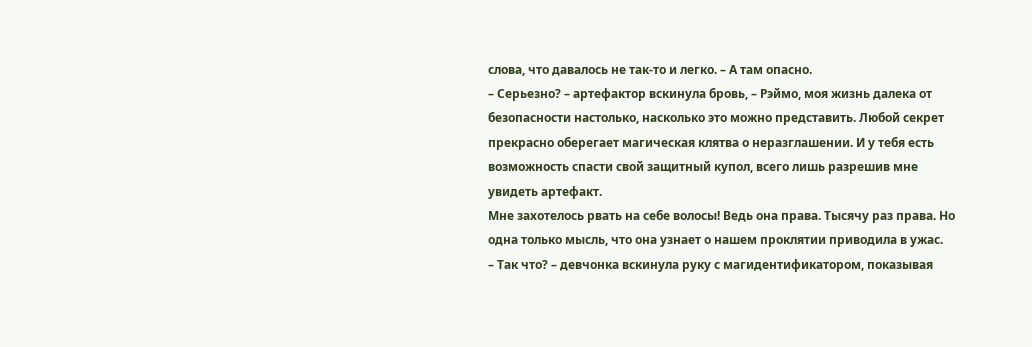слова, что давалось не так-то и легко. – А там опасно.
– Серьезно? – артефактор вскинула бровь, – Рэймо, моя жизнь далека от безопасности настолько, насколько это можно представить. Любой секрет прекрасно оберегает магическая клятва о неразглашении. И у тебя есть возможность спасти свой защитный купол, всего лишь разрешив мне увидеть артефакт.
Мне захотелось рвать на себе волосы! Ведь она права. Тысячу раз права. Но одна только мысль, что она узнает о нашем проклятии приводила в ужас.
– Так что? – девчонка вскинула руку с магидентификатором, показывая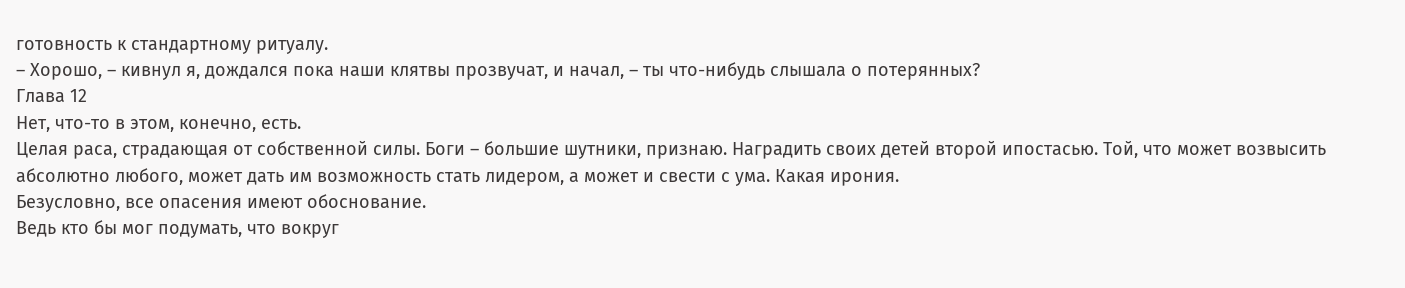готовность к стандартному ритуалу.
– Хорошо, – кивнул я, дождался пока наши клятвы прозвучат, и начал, – ты что-нибудь слышала о потерянных?
Глава 12
Нет, что-то в этом, конечно, есть.
Целая раса, страдающая от собственной силы. Боги – большие шутники, признаю. Наградить своих детей второй ипостасью. Той, что может возвысить абсолютно любого, может дать им возможность стать лидером, а может и свести с ума. Какая ирония.
Безусловно, все опасения имеют обоснование.
Ведь кто бы мог подумать, что вокруг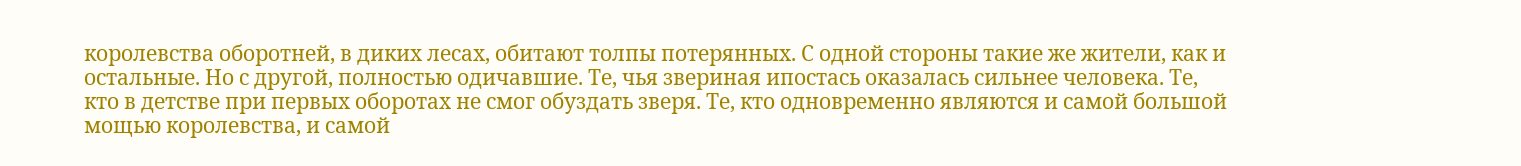королевства оборотней, в диких лесах, обитают толпы потерянных. С одной стороны такие же жители, как и остальные. Но с другой, полностью одичавшие. Те, чья звериная ипостась оказалась сильнее человека. Те, кто в детстве при первых оборотах не смог обуздать зверя. Те, кто одновременно являются и самой большой мощью королевства, и самой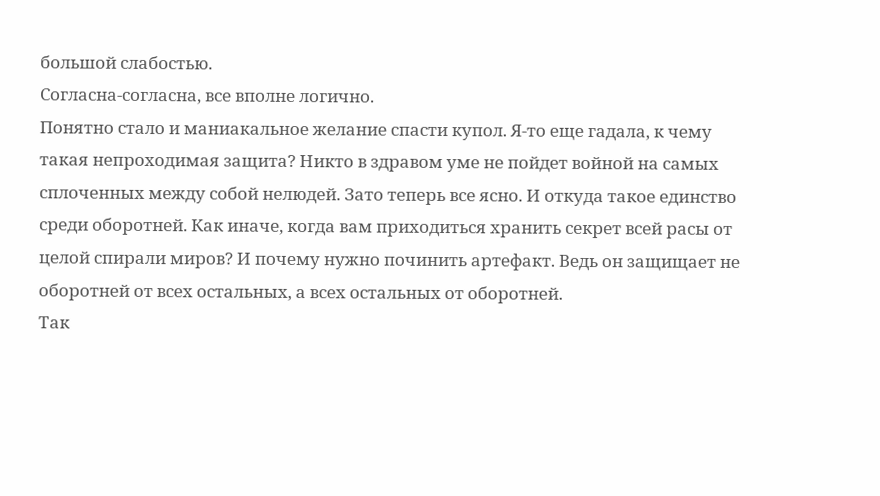большой слабостью.
Согласна-согласна, все вполне логично.
Понятно стало и маниакальное желание спасти купол. Я-то еще гадала, к чему такая непроходимая защита? Никто в здравом уме не пойдет войной на самых сплоченных между собой нелюдей. Зато теперь все ясно. И откуда такое единство среди оборотней. Как иначе, когда вам приходиться хранить секрет всей расы от целой спирали миров? И почему нужно починить артефакт. Ведь он защищает не оборотней от всех остальных, а всех остальных от оборотней.
Так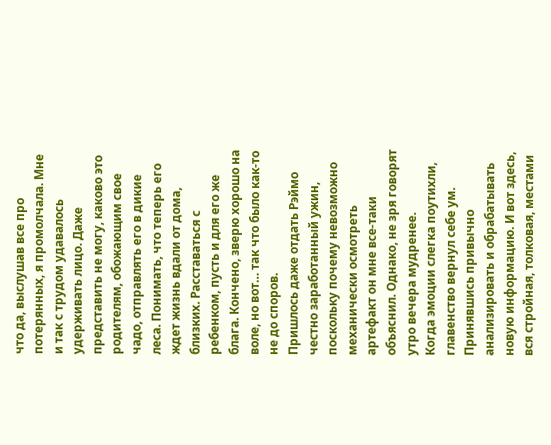что да, выслушав все про потерянных, я промолчала. Мне и так с трудом удавалось удерживать лицо. Даже представить не могу, каково это родителям, обожающим свое чадо, отправлять его в дикие леса. Понимать, что теперь его ждет жизнь вдали от дома, близких. Расставаться с ребенком, пусть и для его же блага. Кончено, зверю хорошо на воле, но вот… так что было как-то не до споров.
Пришлось даже отдать Рэймо честно заработанный ужин, поскольку почему невозможно механически осмотреть артефакт он мне все-таки объяснил. Однако, не зря говорят утро вечера мудренее.
Когда эмоции слегка поутихли, главенство вернул себе ум. Принявшись привычно анализировать и обрабатывать новую информацию. И вот здесь, вся стройная, толковая, местами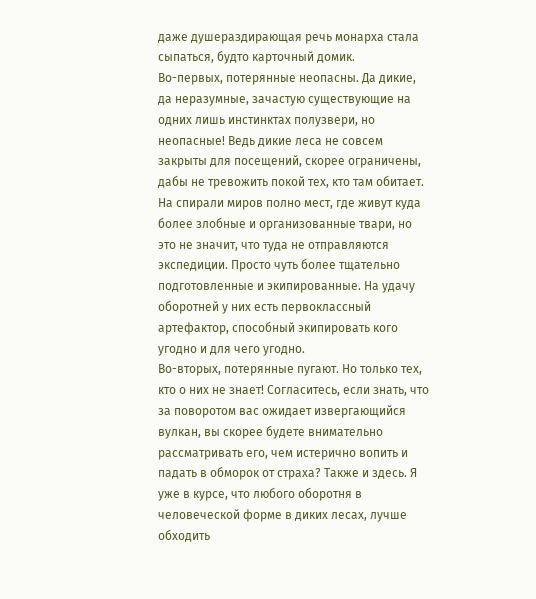даже душераздирающая речь монарха стала сыпаться, будто карточный домик.
Во-первых, потерянные неопасны. Да дикие, да неразумные, зачастую существующие на одних лишь инстинктах полузвери, но неопасные! Ведь дикие леса не совсем закрыты для посещений, скорее ограничены, дабы не тревожить покой тех, кто там обитает. На спирали миров полно мест, где живут куда более злобные и организованные твари, но это не значит, что туда не отправляются экспедиции. Просто чуть более тщательно подготовленные и экипированные. На удачу оборотней у них есть первоклассный артефактор, способный экипировать кого угодно и для чего угодно.
Во-вторых, потерянные пугают. Но только тех, кто о них не знает! Согласитесь, если знать, что за поворотом вас ожидает извергающийся вулкан, вы скорее будете внимательно рассматривать его, чем истерично вопить и падать в обморок от страха? Также и здесь. Я уже в курсе, что любого оборотня в человеческой форме в диких лесах, лучше обходить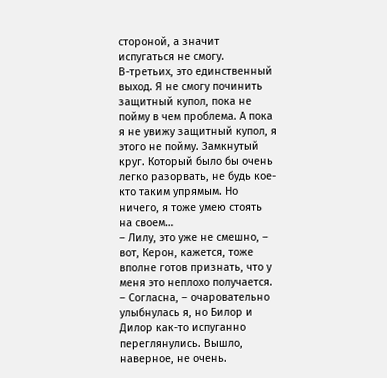стороной, а значит испугаться не смогу.
В-третьих, это единственный выход. Я не смогу починить защитный купол, пока не пойму в чем проблема. А пока я не увижу защитный купол, я этого не пойму. Замкнутый круг. Который было бы очень легко разорвать, не будь кое-кто таким упрямым. Но ничего, я тоже умею стоять на своем…
– Лилу, это уже не смешно, – вот, Керон, кажется, тоже вполне готов признать, что у меня это неплохо получается.
– Согласна, – очаровательно улыбнулась я, но Билор и Дилор как-то испуганно переглянулись. Вышло, наверное, не очень.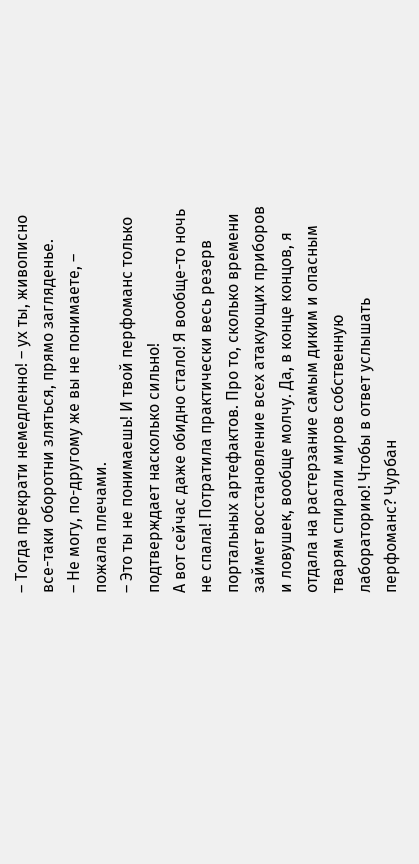– Тогда прекрати немедленно! – ух ты, живописно все-таки оборотни зляться, прямо загляденье.
– Не могу, по-другому же вы не понимаете, – пожала плечами.
– Это ты не понимаешь! И твой перфоманс только подтверждает насколько сильно!
А вот сейчас даже обидно стало! Я вообще-то ночь не спала! Потратила практически весь резерв портальных артефактов. Про то, сколько времени займет восстановление всех атакующих приборов и ловушек, вообще молчу. Да, в конце концов, я отдала на растерзание самым диким и опасным тварям спирали миров собственную лабораторию! Чтобы в ответ услышать перфоманс? Чурбан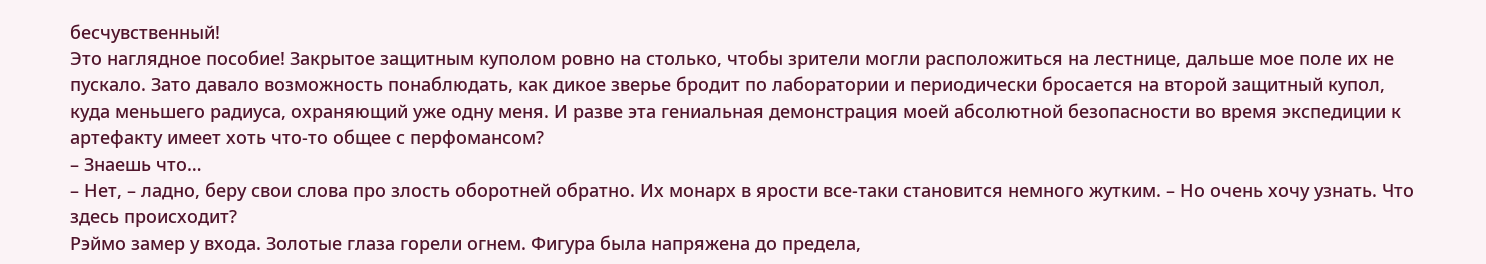бесчувственный!
Это наглядное пособие! Закрытое защитным куполом ровно на столько, чтобы зрители могли расположиться на лестнице, дальше мое поле их не пускало. Зато давало возможность понаблюдать, как дикое зверье бродит по лаборатории и периодически бросается на второй защитный купол, куда меньшего радиуса, охраняющий уже одну меня. И разве эта гениальная демонстрация моей абсолютной безопасности во время экспедиции к артефакту имеет хоть что-то общее с перфомансом?
– Знаешь что…
– Нет, – ладно, беру свои слова про злость оборотней обратно. Их монарх в ярости все-таки становится немного жутким. – Но очень хочу узнать. Что здесь происходит?
Рэймо замер у входа. Золотые глаза горели огнем. Фигура была напряжена до предела,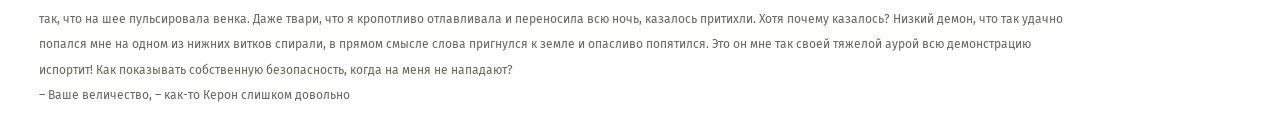так, что на шее пульсировала венка. Даже твари, что я кропотливо отлавливала и переносила всю ночь, казалось притихли. Хотя почему казалось? Низкий демон, что так удачно попался мне на одном из нижних витков спирали, в прямом смысле слова пригнулся к земле и опасливо попятился. Это он мне так своей тяжелой аурой всю демонстрацию испортит! Как показывать собственную безопасность, когда на меня не нападают?
– Ваше величество, – как-то Керон слишком довольно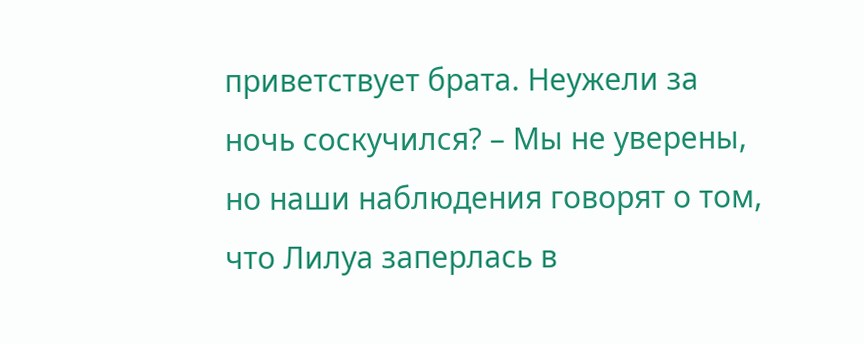приветствует брата. Неужели за ночь соскучился? – Мы не уверены, но наши наблюдения говорят о том, что Лилуа заперлась в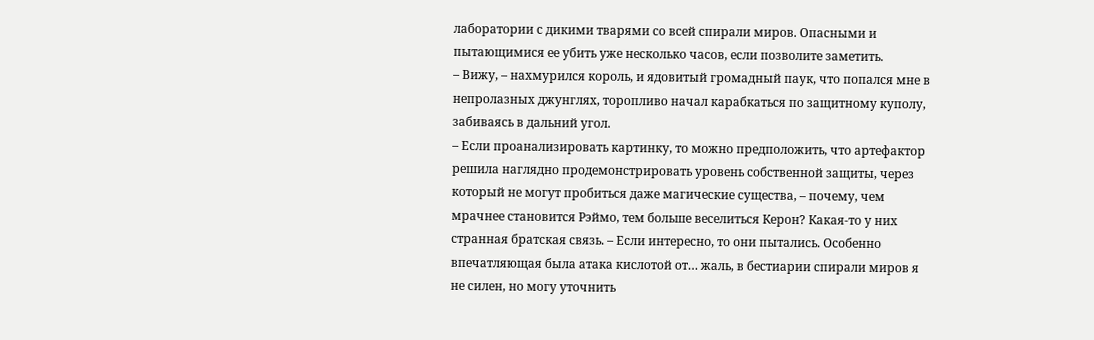лаборатории с дикими тварями со всей спирали миров. Опасными и пытающимися ее убить уже несколько часов, если позволите заметить.
– Вижу, – нахмурился король, и ядовитый громадный паук, что попался мне в непролазных джунглях, торопливо начал карабкаться по защитному куполу, забиваясь в дальний угол.
– Если проанализировать картинку, то можно предположить, что артефактор решила наглядно продемонстрировать уровень собственной защиты, через который не могут пробиться даже магические существа, – почему, чем мрачнее становится Рэймо, тем больше веселиться Керон? Какая-то у них странная братская связь. – Если интересно, то они пытались. Особенно впечатляющая была атака кислотой от… жаль, в бестиарии спирали миров я не силен, но могу уточнить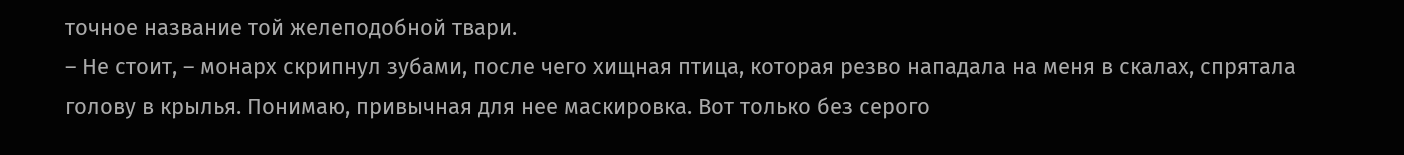точное название той желеподобной твари.
– Не стоит, – монарх скрипнул зубами, после чего хищная птица, которая резво нападала на меня в скалах, спрятала голову в крылья. Понимаю, привычная для нее маскировка. Вот только без серого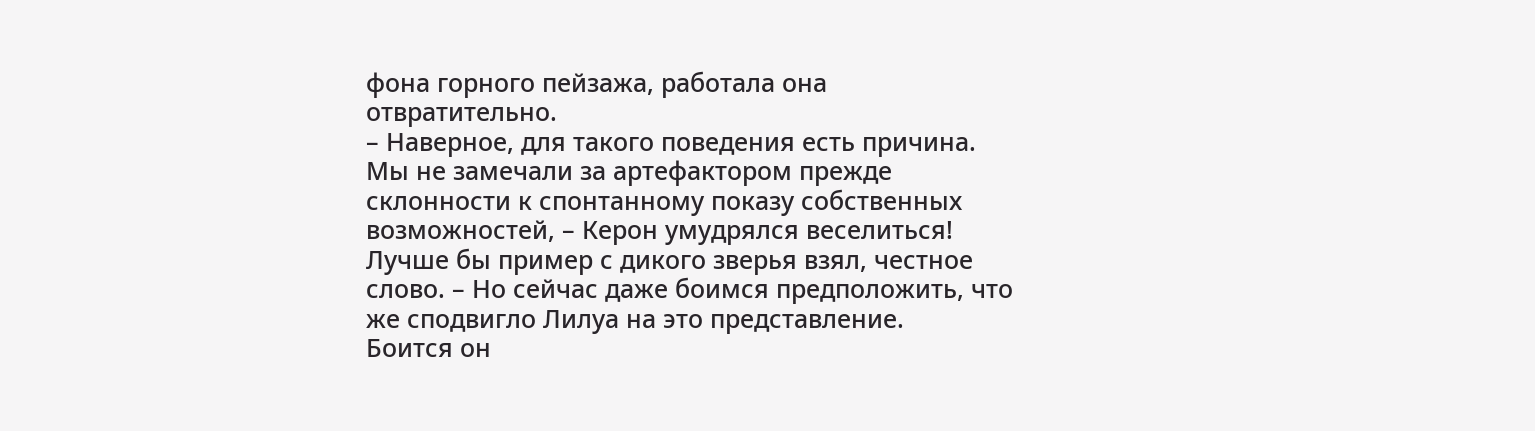фона горного пейзажа, работала она отвратительно.
– Наверное, для такого поведения есть причина. Мы не замечали за артефактором прежде склонности к спонтанному показу собственных возможностей, – Керон умудрялся веселиться! Лучше бы пример с дикого зверья взял, честное слово. – Но сейчас даже боимся предположить, что же сподвигло Лилуа на это представление.
Боится он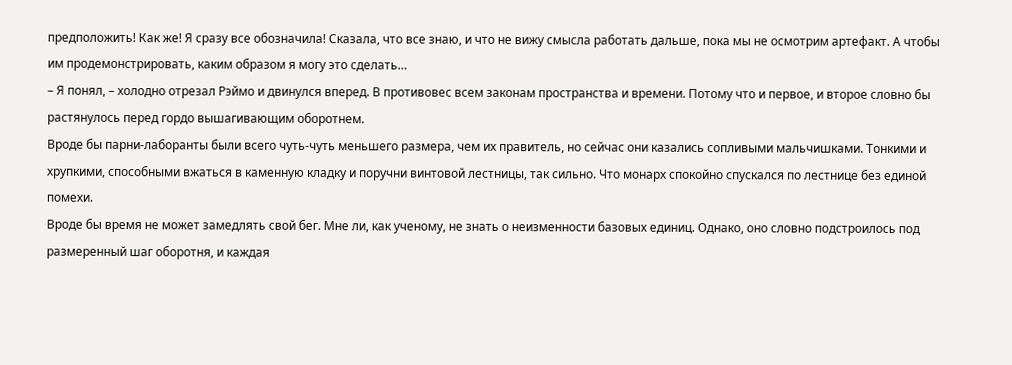предположить! Как же! Я сразу все обозначила! Сказала, что все знаю, и что не вижу смысла работать дальше, пока мы не осмотрим артефакт. А чтобы им продемонстрировать, каким образом я могу это сделать…
– Я понял, – холодно отрезал Рэймо и двинулся вперед. В противовес всем законам пространства и времени. Потому что и первое, и второе словно бы растянулось перед гордо вышагивающим оборотнем.
Вроде бы парни-лаборанты были всего чуть-чуть меньшего размера, чем их правитель, но сейчас они казались сопливыми мальчишками. Тонкими и хрупкими, способными вжаться в каменную кладку и поручни винтовой лестницы, так сильно. Что монарх спокойно спускался по лестнице без единой помехи.
Вроде бы время не может замедлять свой бег. Мне ли, как ученому, не знать о неизменности базовых единиц. Однако, оно словно подстроилось под размеренный шаг оборотня, и каждая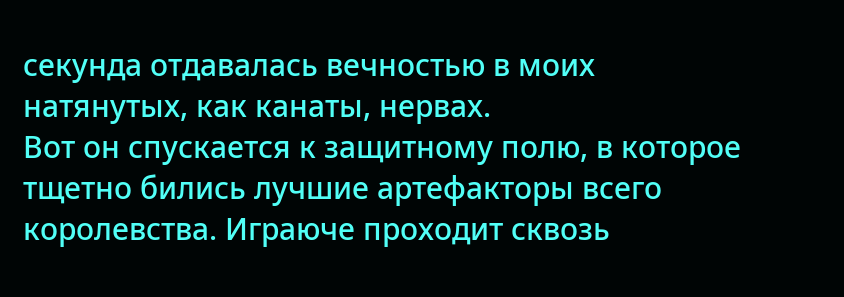секунда отдавалась вечностью в моих натянутых, как канаты, нервах.
Вот он спускается к защитному полю, в которое тщетно бились лучшие артефакторы всего королевства. Играюче проходит сквозь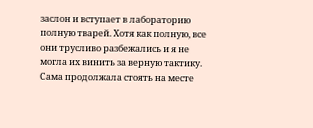заслон и вступает в лабораторию полную тварей. Хотя как полную, все они трусливо разбежались и я не могла их винить за верную тактику. Сама продолжала стоять на месте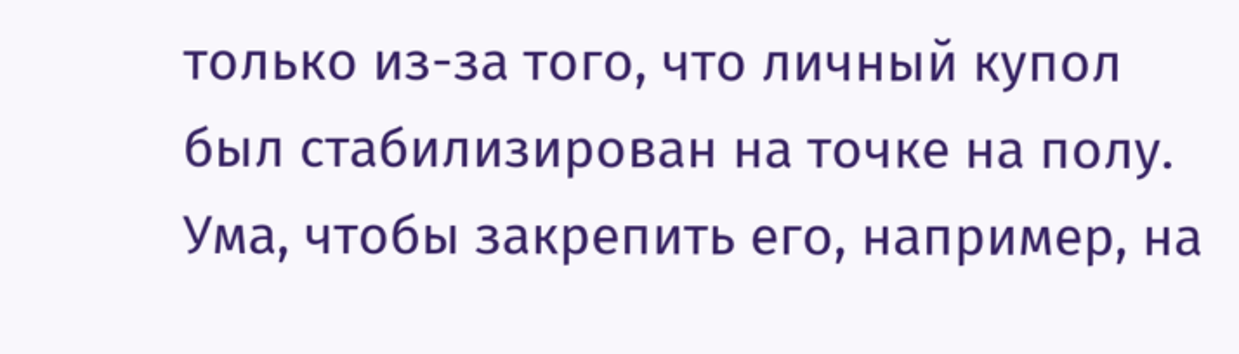только из-за того, что личный купол был стабилизирован на точке на полу. Ума, чтобы закрепить его, например, на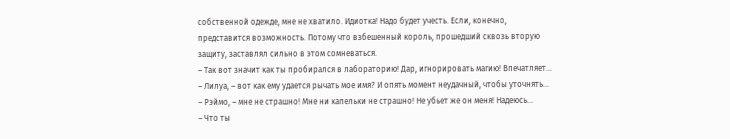собственной одежде, мне не хватило. Идиотка! Надо будет учесть. Если, конечно, представится возможность. Потому что взбешенный король, прошедший сквозь вторую защиту, заставлял сильно в этом сомневаться.
– Так вот значит как ты пробирался в лабораторию! Дар, игнорировать магию! Впечатляет…
– Лилуа, – вот как ему удается рычать мое имя? И опять момент неудачный, чтобы уточнять…
– Рэймо, – мне не страшно! Мне ни капельки не страшно! Не убьет же он меня! Надеюсь…
– Что ты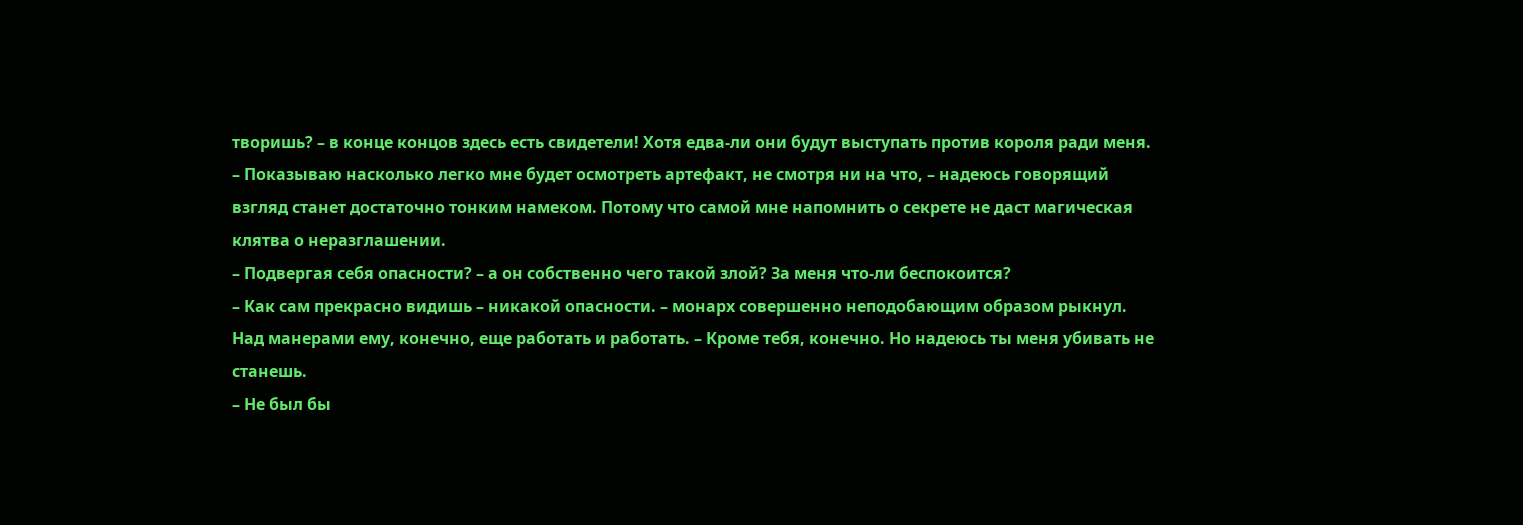творишь? – в конце концов здесь есть свидетели! Хотя едва-ли они будут выступать против короля ради меня.
– Показываю насколько легко мне будет осмотреть артефакт, не смотря ни на что, – надеюсь говорящий взгляд станет достаточно тонким намеком. Потому что самой мне напомнить о секрете не даст магическая клятва о неразглашении.
– Подвергая себя опасности? – а он собственно чего такой злой? За меня что-ли беспокоится?
– Как сам прекрасно видишь – никакой опасности. – монарх совершенно неподобающим образом рыкнул. Над манерами ему, конечно, еще работать и работать. – Кроме тебя, конечно. Но надеюсь ты меня убивать не станешь.
– Не был бы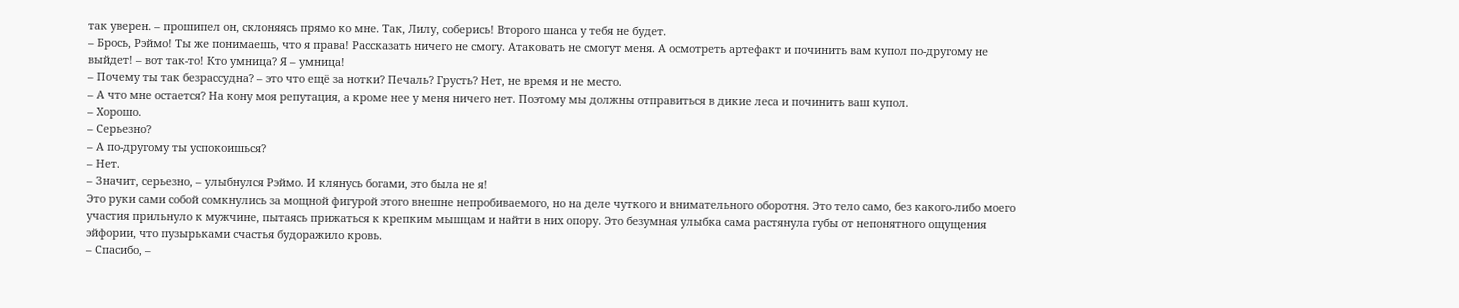так уверен. – прошипел он, склоняясь прямо ко мне. Так, Лилу, соберись! Второго шанса у тебя не будет.
– Брось, Рэймо! Ты же понимаешь, что я права! Рассказать ничего не смогу. Атаковать не смогут меня. А осмотреть артефакт и починить вам купол по-другому не выйдет! – вот так-то! Кто умница? Я – умница!
– Почему ты так безрассудна? – это что ещё за нотки? Печаль? Грусть? Нет, не время и не место.
– А что мне остается? На кону моя репутация, а кроме нее у меня ничего нет. Поэтому мы должны отправиться в дикие леса и починить ваш купол.
– Хорошо.
– Серьезно?
– А по-другому ты успокоишься?
– Нет.
– Значит, серьезно, – улыбнулся Рэймо. И клянусь богами, это была не я!
Это руки сами собой сомкнулись за мощной фигурой этого внешне непробиваемого, но на деле чуткого и внимательного оборотня. Это тело само, без какого-либо моего участия прильнуло к мужчине, пытаясь прижаться к крепким мышцам и найти в них опору. Это безумная улыбка сама растянула губы от непонятного ощущения эйфории, что пузырьками счастья будоражило кровь.
– Спасибо, –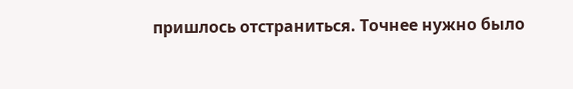пришлось отстраниться. Точнее нужно было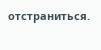отстраниться.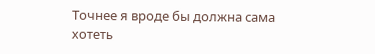Точнее я вроде бы должна сама хотеть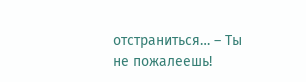отстраниться… – Ты не пожалеешь!